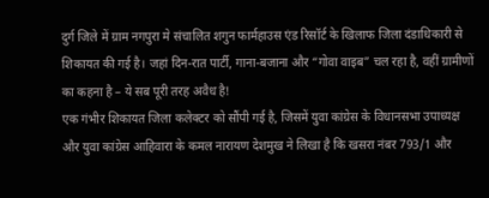दुर्ग जिले में ग्राम नगपुरा मे संचालित शगुन फार्महाउस एंड रिसॉर्ट के खिलाफ जिला दंडाधिकारी से शिकायत की गई है। जहां दिन-रात पार्टी, गाना-बजाना और “गोवा वाइब” चल रहा है, वहीं ग्रामीणों का कहना है – ये सब पूरी तरह अवैध है!
एक गंभीर शिकायत जिला कलेक्टर को सौंपी गई है, जिसमें युवा कांग्रेस के विधानसभा उपाध्यक्ष और युवा कांग्रेस आहिवारा के कमल नारायण देशमुख ने लिखा है कि खसरा नंबर 793/1 और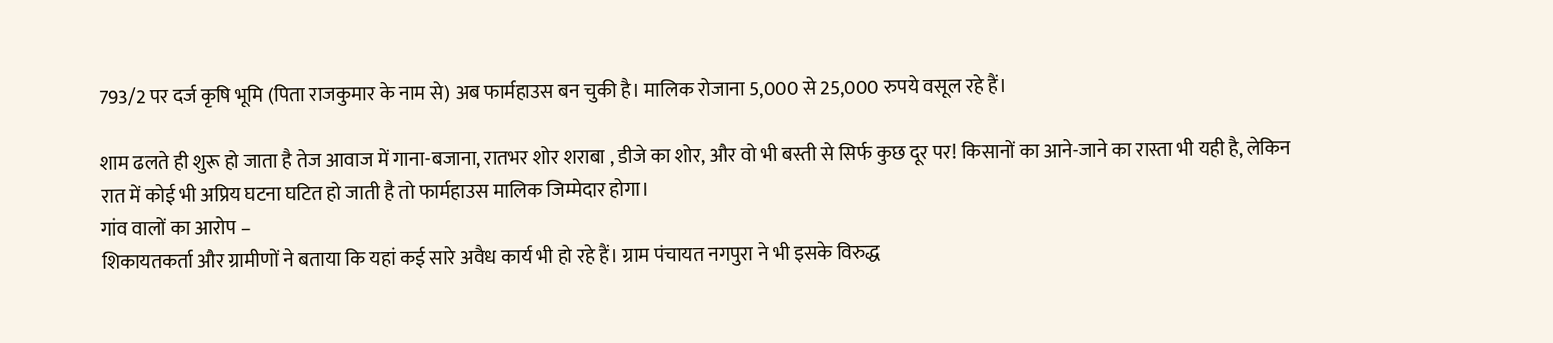793/2 पर दर्ज कृषि भूमि (पिता राजकुमार के नाम से) अब फार्महाउस बन चुकी है। मालिक रोजाना 5,000 से 25,000 रुपये वसूल रहे हैं।

शाम ढलते ही शुरू हो जाता है तेज आवाज में गाना-बजाना, रातभर शोर शराबा , डीजे का शोर, और वो भी बस्ती से सिर्फ कुछ दूर पर! किसानों का आने-जाने का रास्ता भी यही है, लेकिन रात में कोई भी अप्रिय घटना घटित हो जाती है तो फार्महाउस मालिक जिम्मेदार होगा।
गांव वालों का आरोप –
शिकायतकर्ता और ग्रामीणों ने बताया कि यहां कई सारे अवैध कार्य भी हो रहे हैं। ग्राम पंचायत नगपुरा ने भी इसके विरुद्ध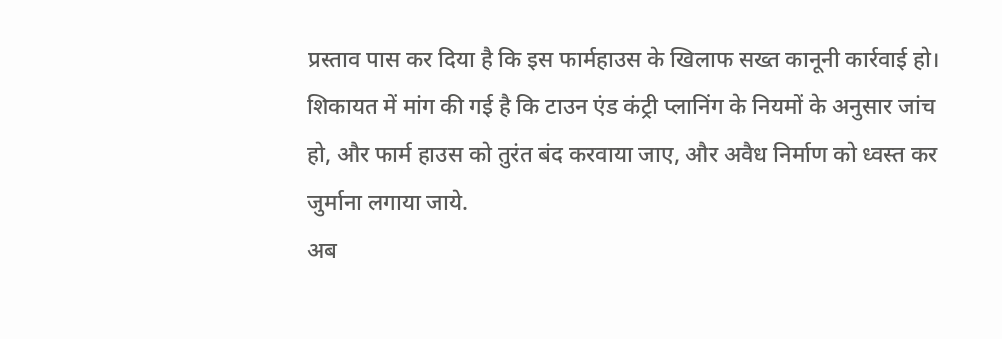प्रस्ताव पास कर दिया है कि इस फार्महाउस के खिलाफ सख्त कानूनी कार्रवाई हो। शिकायत में मांग की गई है कि टाउन एंड कंट्री प्लानिंग के नियमों के अनुसार जांच हो, और फार्म हाउस को तुरंत बंद करवाया जाए, और अवैध निर्माण को ध्वस्त कर जुर्माना लगाया जाये.
अब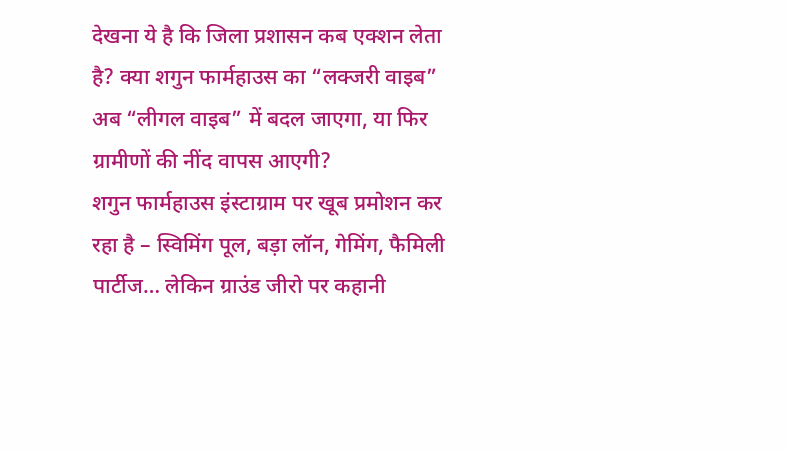देखना ये है कि जिला प्रशासन कब एक्शन लेता है? क्या शगुन फार्महाउस का “लक्जरी वाइब” अब “लीगल वाइब” में बदल जाएगा, या फिर ग्रामीणों की नींद वापस आएगी?
शगुन फार्महाउस इंस्टाग्राम पर खूब प्रमोशन कर रहा है – स्विमिंग पूल, बड़ा लॉन, गेमिंग, फैमिली पार्टीज… लेकिन ग्राउंड जीरो पर कहानी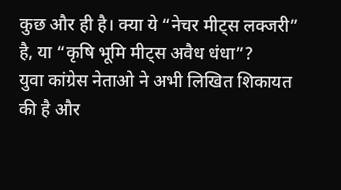कुछ और ही है। क्या ये “नेचर मीट्स लक्जरी” है, या “कृषि भूमि मीट्स अवैध धंधा”?
युवा कांग्रेस नेताओ ने अभी लिखित शिकायत की है और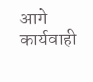आगे कार्यवाही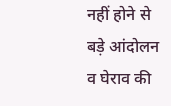नहीं होने से बड़े आंदोलन व घेराव की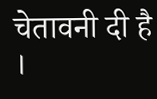चेतावनी दी है ।